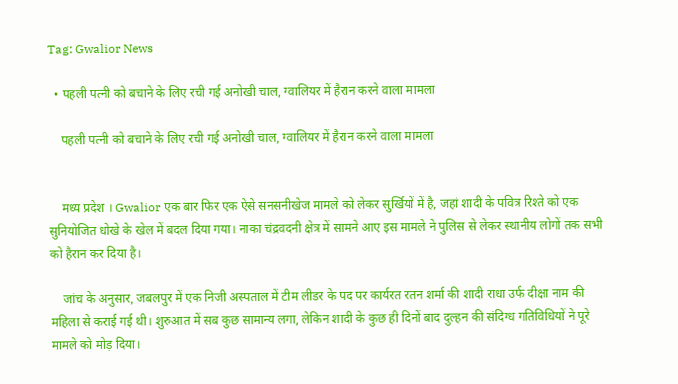Tag: Gwalior News

  • पहली पत्नी को बचाने के लिए रची गई अनोखी चाल, ग्वालियर में हैरान करने वाला मामला

    पहली पत्नी को बचाने के लिए रची गई अनोखी चाल, ग्वालियर में हैरान करने वाला मामला


    मध्य प्रदेश । Gwalior एक बार फिर एक ऐसे सनसनीखेज मामले को लेकर सुर्खियों में है, जहां शादी के पवित्र रिश्ते को एक सुनियोजित धोखे के खेल में बदल दिया गया। नाका चंद्रवदनी क्षेत्र में सामने आए इस मामले ने पुलिस से लेकर स्थानीय लोगों तक सभी को हैरान कर दिया है।

    जांच के अनुसार, जबलपुर में एक निजी अस्पताल में टीम लीडर के पद पर कार्यरत रतन शर्मा की शादी राधा उर्फ दीक्षा नाम की महिला से कराई गई थी। शुरुआत में सब कुछ सामान्य लगा, लेकिन शादी के कुछ ही दिनों बाद दुल्हन की संदिग्ध गतिविधियों ने पूरे मामले को मोड़ दिया।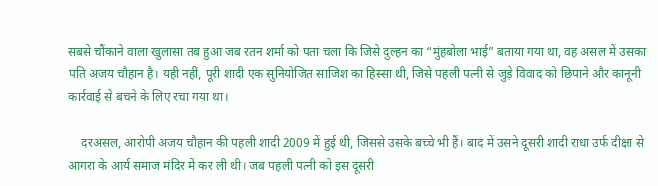सबसे चौंकाने वाला खुलासा तब हुआ जब रतन शर्मा को पता चला कि जिसे दुल्हन का “मुंहबोला भाई” बताया गया था, वह असल में उसका पति अजय चौहान है। यही नहीं, पूरी शादी एक सुनियोजित साजिश का हिस्सा थी, जिसे पहली पत्नी से जुड़े विवाद को छिपाने और कानूनी कार्रवाई से बचने के लिए रचा गया था।

    दरअसल, आरोपी अजय चौहान की पहली शादी 2009 में हुई थी, जिससे उसके बच्चे भी हैं। बाद में उसने दूसरी शादी राधा उर्फ दीक्षा से आगरा के आर्य समाज मंदिर में कर ली थी। जब पहली पत्नी को इस दूसरी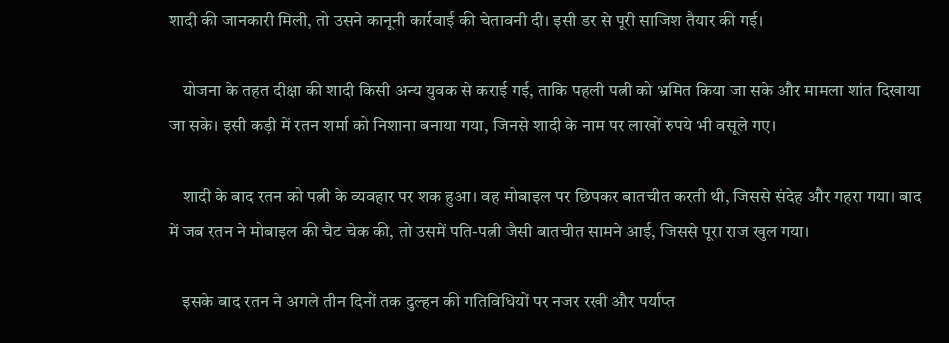शादी की जानकारी मिली, तो उसने कानूनी कार्रवाई की चेतावनी दी। इसी डर से पूरी साजिश तैयार की गई।

    योजना के तहत दीक्षा की शादी किसी अन्य युवक से कराई गई, ताकि पहली पत्नी को भ्रमित किया जा सके और मामला शांत दिखाया जा सके। इसी कड़ी में रतन शर्मा को निशाना बनाया गया, जिनसे शादी के नाम पर लाखों रुपये भी वसूले गए।

    शादी के बाद रतन को पत्नी के व्यवहार पर शक हुआ। वह मोबाइल पर छिपकर बातचीत करती थी, जिससे संदेह और गहरा गया। बाद में जब रतन ने मोबाइल की चैट चेक की, तो उसमें पति-पत्नी जैसी बातचीत सामने आई, जिससे पूरा राज खुल गया।

    इसके बाद रतन ने अगले तीन दिनों तक दुल्हन की गतिविधियों पर नजर रखी और पर्याप्त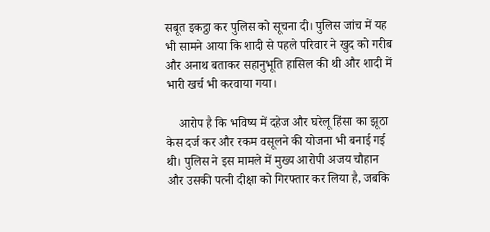सबूत इकट्ठा कर पुलिस को सूचना दी। पुलिस जांच में यह भी सामने आया कि शादी से पहले परिवार ने खुद को गरीब और अनाथ बताकर सहानुभूति हासिल की थी और शादी में भारी खर्च भी करवाया गया।

    आरोप है कि भविष्य में दहेज और घरेलू हिंसा का झूठा केस दर्ज कर और रकम वसूलने की योजना भी बनाई गई थी। पुलिस ने इस मामले में मुख्य आरोपी अजय चौहान और उसकी पत्नी दीक्षा को गिरफ्तार कर लिया है, जबकि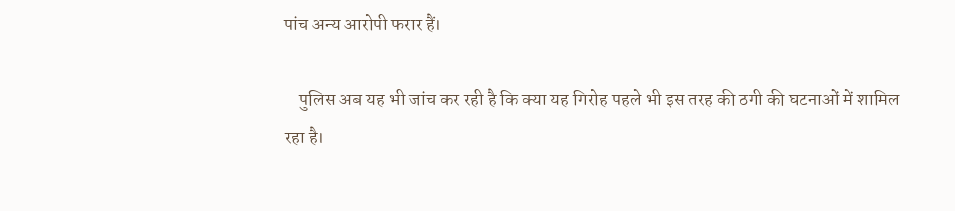पांच अन्य आरोपी फरार हैं।

    पुलिस अब यह भी जांच कर रही है कि क्या यह गिरोह पहले भी इस तरह की ठगी की घटनाओं में शामिल रहा है।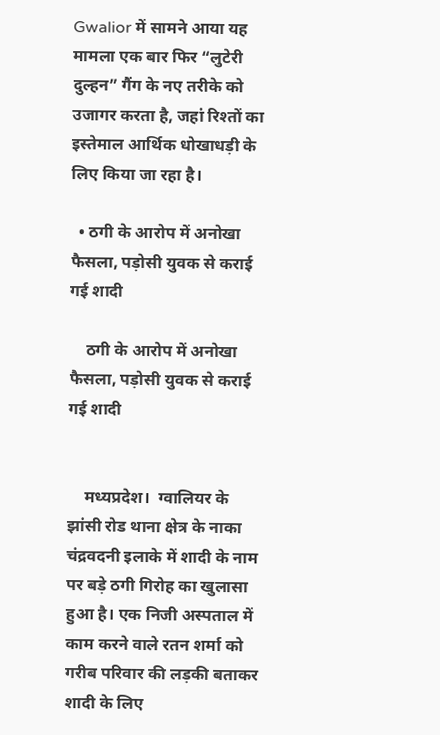Gwalior में सामने आया यह मामला एक बार फिर “लुटेरी दुल्हन” गैंग के नए तरीके को उजागर करता है, जहां रिश्तों का इस्तेमाल आर्थिक धोखाधड़ी के लिए किया जा रहा है।

  • ठगी के आरोप में अनोखा फैसला, पड़ोसी युवक से कराई गई शादी

    ठगी के आरोप में अनोखा फैसला, पड़ोसी युवक से कराई गई शादी


    मध्यप्रदेश।  ग्वालियर के झांसी रोड थाना क्षेत्र के नाका चंद्रवदनी इलाके में शादी के नाम पर बड़े ठगी गिरोह का खुलासा हुआ है। एक निजी अस्पताल में काम करने वाले रतन शर्मा को गरीब परिवार की लड़की बताकर शादी के लिए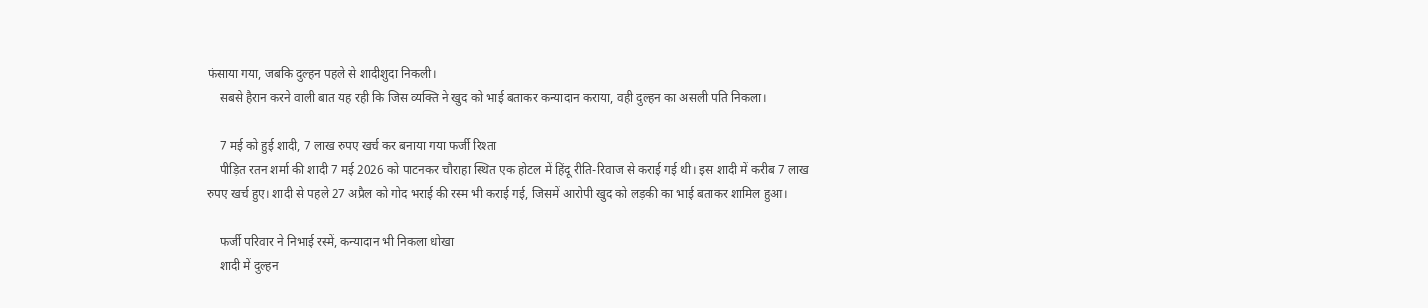फंसाया गया, जबकि दुल्हन पहले से शादीशुदा निकली।
    सबसे हैरान करने वाली बात यह रही कि जिस व्यक्ति ने खुद को भाई बताकर कन्यादान कराया, वही दुल्हन का असली पति निकला।

    7 मई को हुई शादी, 7 लाख रुपए खर्च कर बनाया गया फर्जी रिश्ता
    पीड़ित रतन शर्मा की शादी 7 मई 2026 को पाटनकर चौराहा स्थित एक होटल में हिंदू रीति-रिवाज से कराई गई थी। इस शादी में करीब 7 लाख रुपए खर्च हुए। शादी से पहले 27 अप्रैल को गोद भराई की रस्म भी कराई गई, जिसमें आरोपी खुद को लड़की का भाई बताकर शामिल हुआ।

    फर्जी परिवार ने निभाई रस्में, कन्यादान भी निकला धोखा
    शादी में दुल्हन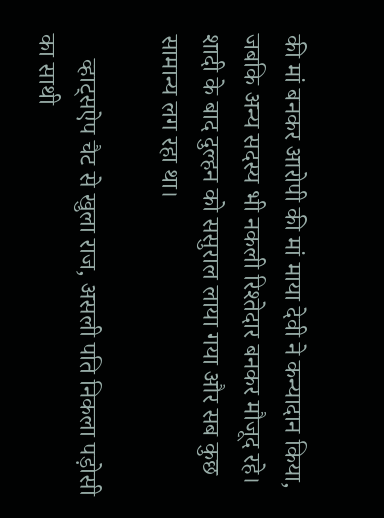की मां बनकर आरोपी की मां माया देवी ने कन्यादान किया, जबकि अन्य सदस्य भी नकली रिश्तेदार बनकर मौजूद रहे। शादी के बाद दुल्हन को ससुराल लाया गया और सब कुछ सामान्य लग रहा था।

    व्हाट्सऐप चैट से खुला राज, असली पति निकला पड़ोसी का साथी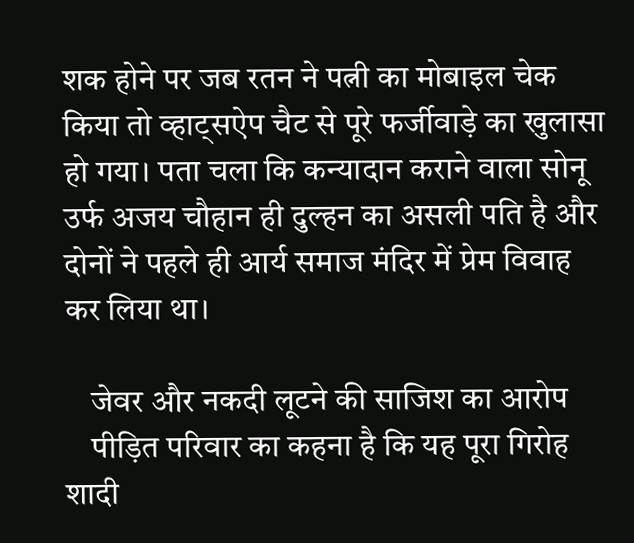शक होने पर जब रतन ने पत्नी का मोबाइल चेक किया तो व्हाट्सऐप चैट से पूरे फर्जीवाड़े का खुलासा हो गया। पता चला कि कन्यादान कराने वाला सोनू उर्फ अजय चौहान ही दुल्हन का असली पति है और दोनों ने पहले ही आर्य समाज मंदिर में प्रेम विवाह कर लिया था।

    जेवर और नकदी लूटने की साजिश का आरोप
    पीड़ित परिवार का कहना है कि यह पूरा गिरोह शादी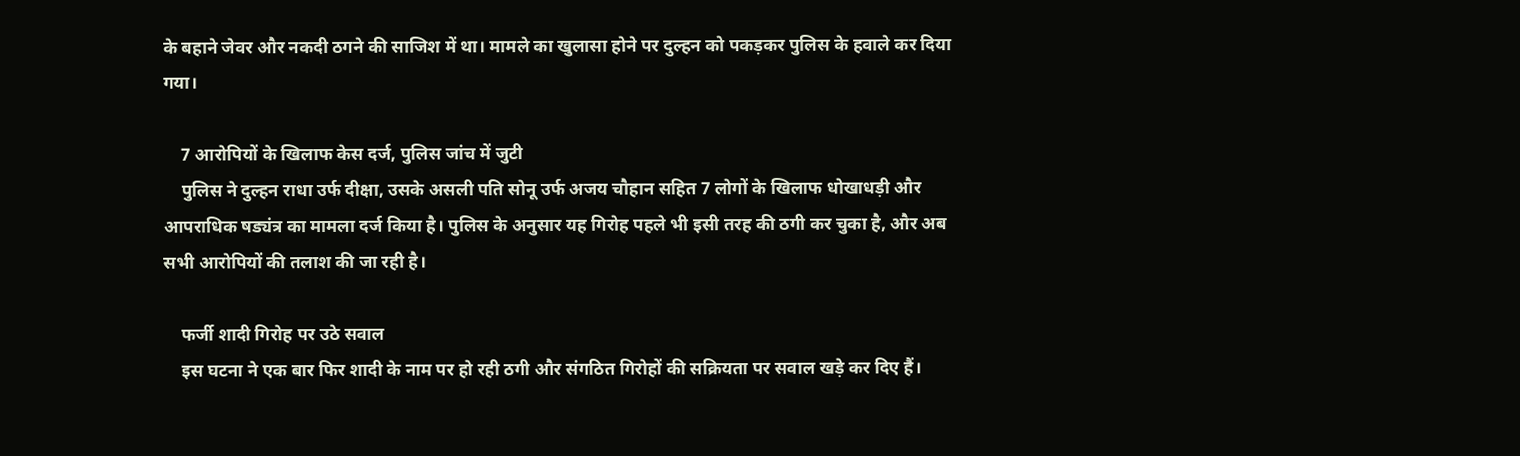के बहाने जेवर और नकदी ठगने की साजिश में था। मामले का खुलासा होने पर दुल्हन को पकड़कर पुलिस के हवाले कर दिया गया।

    7 आरोपियों के खिलाफ केस दर्ज, पुलिस जांच में जुटी
    पुलिस ने दुल्हन राधा उर्फ दीक्षा, उसके असली पति सोनू उर्फ अजय चौहान सहित 7 लोगों के खिलाफ धोखाधड़ी और आपराधिक षड्यंत्र का मामला दर्ज किया है। पुलिस के अनुसार यह गिरोह पहले भी इसी तरह की ठगी कर चुका है, और अब सभी आरोपियों की तलाश की जा रही है।

    फर्जी शादी गिरोह पर उठे सवाल
    इस घटना ने एक बार फिर शादी के नाम पर हो रही ठगी और संगठित गिरोहों की सक्रियता पर सवाल खड़े कर दिए हैं।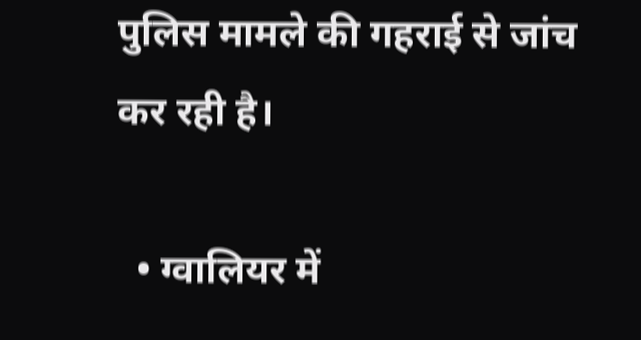पुलिस मामले की गहराई से जांच कर रही है।

  • ग्वालियर में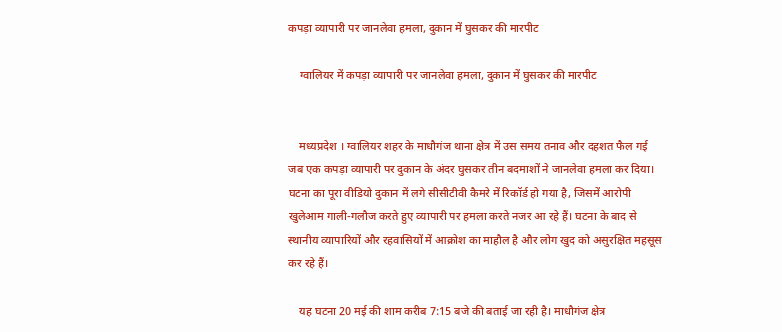कपड़ा व्यापारी पर जानलेवा हमला, दुकान में घुसकर की मारपीट

    ग्वालियर में कपड़ा व्यापारी पर जानलेवा हमला, दुकान में घुसकर की मारपीट


    मध्यप्रदेश । ग्वालियर शहर के माधौगंज थाना क्षेत्र में उस समय तनाव और दहशत फैल गई जब एक कपड़ा व्यापारी पर दुकान के अंदर घुसकर तीन बदमाशों ने जानलेवा हमला कर दिया। घटना का पूरा वीडियो दुकान में लगे सीसीटीवी कैमरे में रिकॉर्ड हो गया है, जिसमें आरोपी खुलेआम गाली-गलौज करते हुए व्यापारी पर हमला करते नजर आ रहे हैं। घटना के बाद से स्थानीय व्यापारियों और रहवासियों में आक्रोश का माहौल है और लोग खुद को असुरक्षित महसूस कर रहे हैं।

    यह घटना 20 मई की शाम करीब 7:15 बजे की बताई जा रही है। माधौगंज क्षेत्र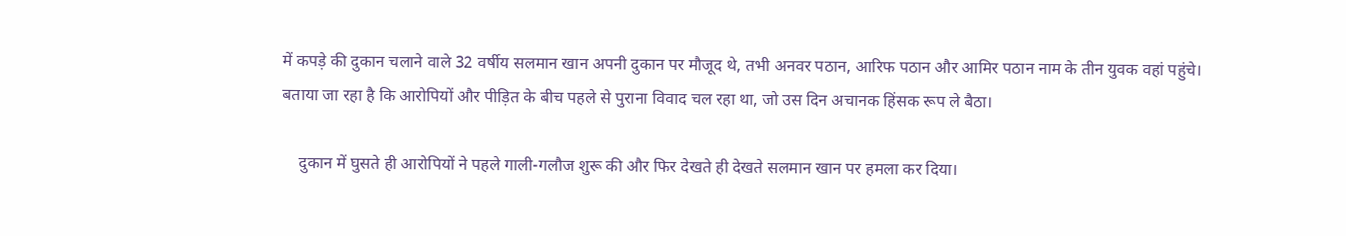में कपड़े की दुकान चलाने वाले 32 वर्षीय सलमान खान अपनी दुकान पर मौजूद थे, तभी अनवर पठान, आरिफ पठान और आमिर पठान नाम के तीन युवक वहां पहुंचे। बताया जा रहा है कि आरोपियों और पीड़ित के बीच पहले से पुराना विवाद चल रहा था, जो उस दिन अचानक हिंसक रूप ले बैठा।

    दुकान में घुसते ही आरोपियों ने पहले गाली-गलौज शुरू की और फिर देखते ही देखते सलमान खान पर हमला कर दिया।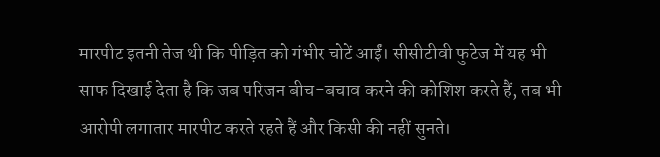मारपीट इतनी तेज थी कि पीड़ित को गंभीर चोटें आईं। सीसीटीवी फुटेज में यह भी साफ दिखाई देता है कि जब परिजन बीच-बचाव करने की कोशिश करते हैं, तब भी आरोपी लगातार मारपीट करते रहते हैं और किसी की नहीं सुनते।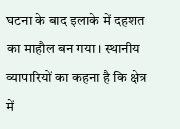घटना के बाद इलाके में दहशत का माहौल बन गया। स्थानीय व्यापारियों का कहना है कि क्षेत्र में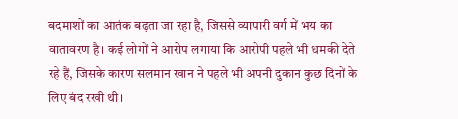बदमाशों का आतंक बढ़ता जा रहा है, जिससे व्यापारी वर्ग में भय का वातावरण है। कई लोगों ने आरोप लगाया कि आरोपी पहले भी धमकी देते रहे हैं, जिसके कारण सलमान खान ने पहले भी अपनी दुकान कुछ दिनों के लिए बंद रखी थी।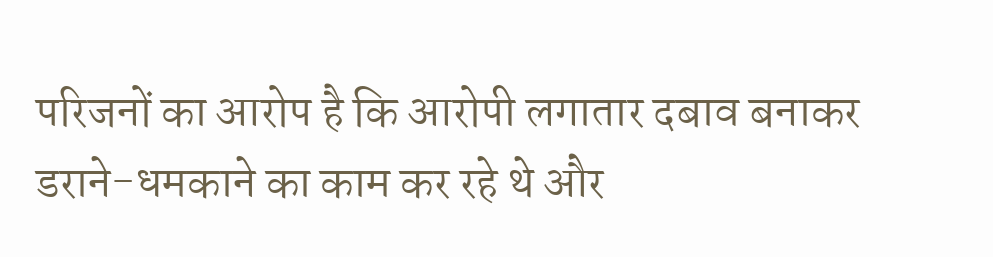परिजनों का आरोप है कि आरोपी लगातार दबाव बनाकर डराने-धमकाने का काम कर रहे थे और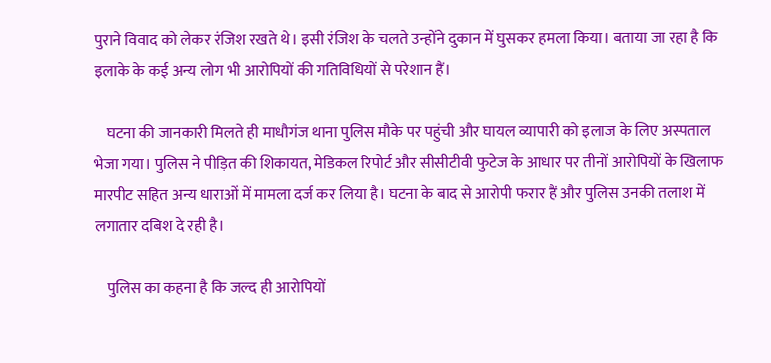पुराने विवाद को लेकर रंजिश रखते थे। इसी रंजिश के चलते उन्होंने दुकान में घुसकर हमला किया। बताया जा रहा है कि इलाके के कई अन्य लोग भी आरोपियों की गतिविधियों से परेशान हैं।

    घटना की जानकारी मिलते ही माधौगंज थाना पुलिस मौके पर पहुंची और घायल व्यापारी को इलाज के लिए अस्पताल भेजा गया। पुलिस ने पीड़ित की शिकायत, मेडिकल रिपोर्ट और सीसीटीवी फुटेज के आधार पर तीनों आरोपियों के खिलाफ मारपीट सहित अन्य धाराओं में मामला दर्ज कर लिया है। घटना के बाद से आरोपी फरार हैं और पुलिस उनकी तलाश में लगातार दबिश दे रही है।

    पुलिस का कहना है कि जल्द ही आरोपियों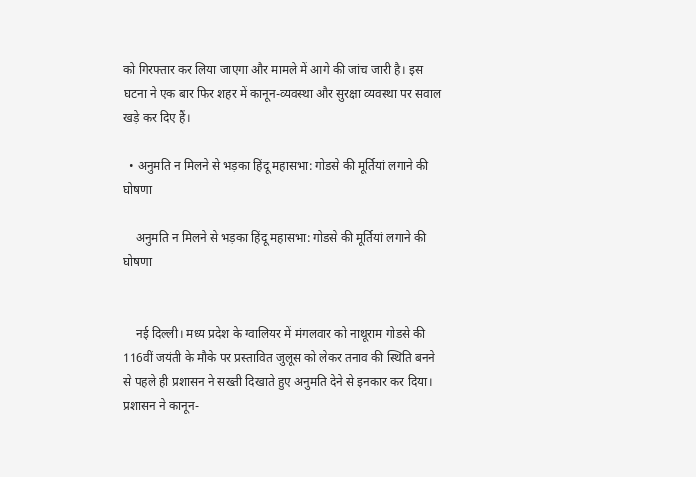को गिरफ्तार कर लिया जाएगा और मामले में आगे की जांच जारी है। इस घटना ने एक बार फिर शहर में कानून-व्यवस्था और सुरक्षा व्यवस्था पर सवाल खड़े कर दिए हैं।

  • अनुमति न मिलने से भड़का हिंदू महासभा: गोडसे की मूर्तियां लगाने की घोषणा

    अनुमति न मिलने से भड़का हिंदू महासभा: गोडसे की मूर्तियां लगाने की घोषणा


    नई दिल्ली। मध्य प्रदेश के ग्वालियर में मंगलवार को नाथूराम गोडसे की 116वीं जयंती के मौके पर प्रस्तावित जुलूस को लेकर तनाव की स्थिति बनने से पहले ही प्रशासन ने सख्ती दिखाते हुए अनुमति देने से इनकार कर दिया। प्रशासन ने कानून-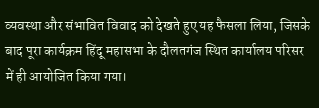व्यवस्था और संभावित विवाद को देखते हुए यह फैसला लिया, जिसके बाद पूरा कार्यक्रम हिंदू महासभा के दौलतगंज स्थित कार्यालय परिसर में ही आयोजित किया गया।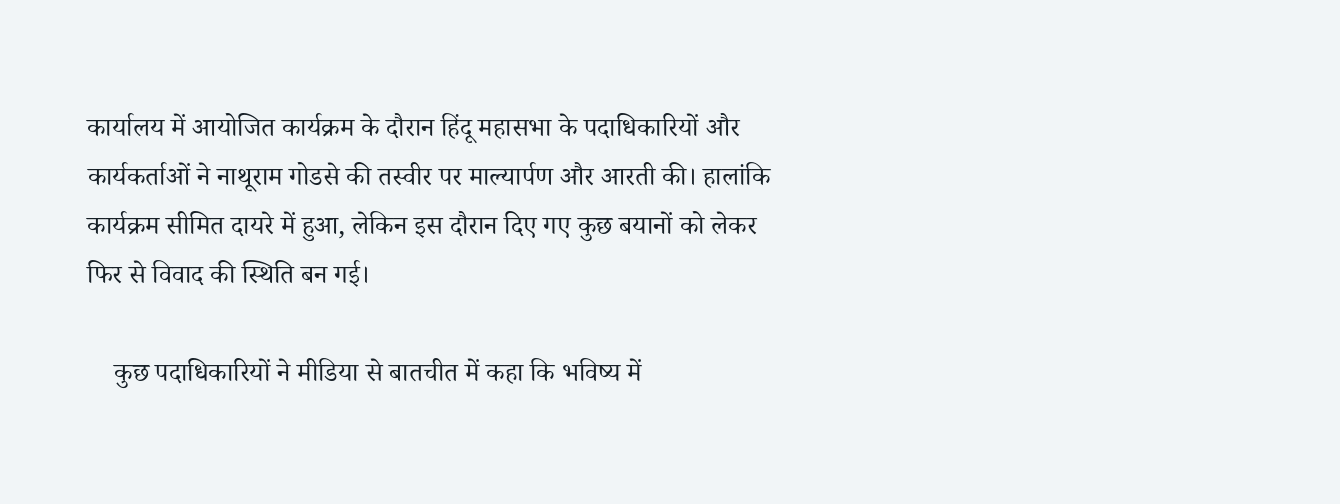कार्यालय में आयोजित कार्यक्रम के दौरान हिंदू महासभा के पदाधिकारियों और कार्यकर्ताओं ने नाथूराम गोडसे की तस्वीर पर माल्यार्पण और आरती की। हालांकि कार्यक्रम सीमित दायरे में हुआ, लेकिन इस दौरान दिए गए कुछ बयानों को लेकर फिर से विवाद की स्थिति बन गई।

    कुछ पदाधिकारियों ने मीडिया से बातचीत में कहा कि भविष्य में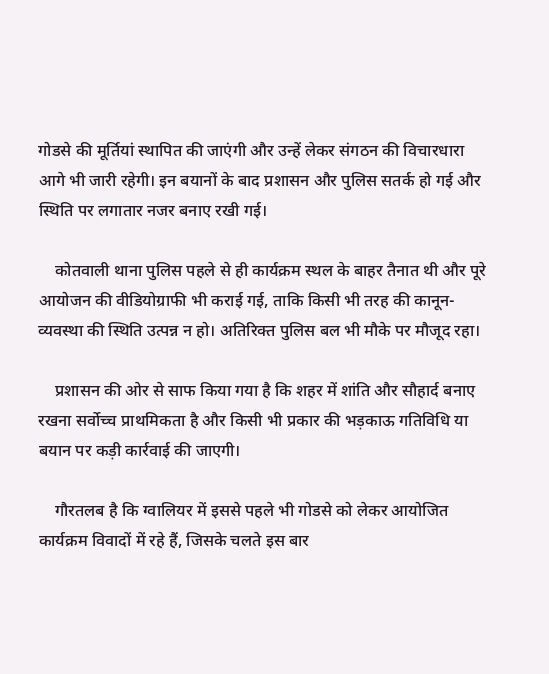गोडसे की मूर्तियां स्थापित की जाएंगी और उन्हें लेकर संगठन की विचारधारा आगे भी जारी रहेगी। इन बयानों के बाद प्रशासन और पुलिस सतर्क हो गई और स्थिति पर लगातार नजर बनाए रखी गई।

    कोतवाली थाना पुलिस पहले से ही कार्यक्रम स्थल के बाहर तैनात थी और पूरे आयोजन की वीडियोग्राफी भी कराई गई, ताकि किसी भी तरह की कानून-व्यवस्था की स्थिति उत्पन्न न हो। अतिरिक्त पुलिस बल भी मौके पर मौजूद रहा।

    प्रशासन की ओर से साफ किया गया है कि शहर में शांति और सौहार्द बनाए रखना सर्वोच्च प्राथमिकता है और किसी भी प्रकार की भड़काऊ गतिविधि या बयान पर कड़ी कार्रवाई की जाएगी।

    गौरतलब है कि ग्वालियर में इससे पहले भी गोडसे को लेकर आयोजित कार्यक्रम विवादों में रहे हैं, जिसके चलते इस बार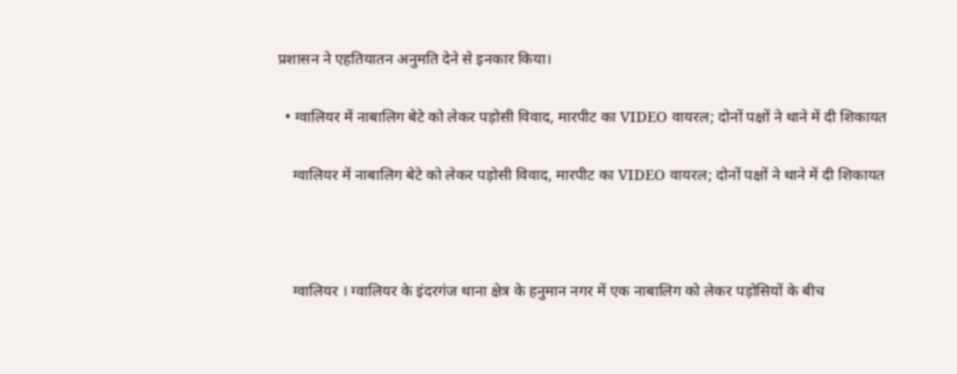प्रशासन ने एहतियातन अनुमति देने से इनकार किया।

  • ग्वालियर में नाबालिग बेटे को लेकर पड़ोसी विवाद, मारपीट का VIDEO वायरल; दोनों पक्षों ने थाने में दी शिकायत

    ग्वालियर में नाबालिग बेटे को लेकर पड़ोसी विवाद, मारपीट का VIDEO वायरल; दोनों पक्षों ने थाने में दी शिकायत



    ग्वालियर । ग्वालियर के इंदरगंज थाना क्षेत्र के हनुमान नगर में एक नाबालिग को लेकर पड़ोसियों के बीच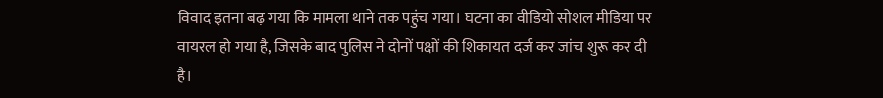विवाद इतना बढ़ गया कि मामला थाने तक पहुंच गया। घटना का वीडियो सोशल मीडिया पर वायरल हो गया है, जिसके बाद पुलिस ने दोनों पक्षों की शिकायत दर्ज कर जांच शुरू कर दी है।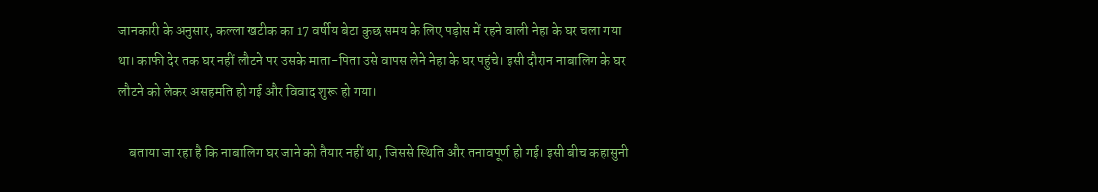जानकारी के अनुसार, कल्ला खटीक का 17 वर्षीय बेटा कुछ समय के लिए पड़ोस में रहने वाली नेहा के घर चला गया था। काफी देर तक घर नहीं लौटने पर उसके माता-पिता उसे वापस लेने नेहा के घर पहुंचे। इसी दौरान नाबालिग के घर लौटने को लेकर असहमति हो गई और विवाद शुरू हो गया।

    बताया जा रहा है कि नाबालिग घर जाने को तैयार नहीं था, जिससे स्थिति और तनावपूर्ण हो गई। इसी बीच कहासुनी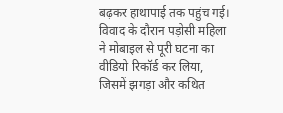बढ़कर हाथापाई तक पहुंच गई। विवाद के दौरान पड़ोसी महिला ने मोबाइल से पूरी घटना का वीडियो रिकॉर्ड कर लिया, जिसमें झगड़ा और कथित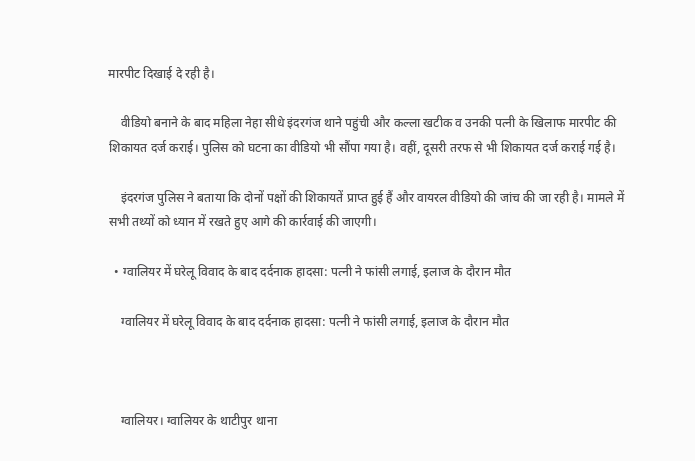मारपीट दिखाई दे रही है।

    वीडियो बनाने के बाद महिला नेहा सीधे इंदरगंज थाने पहुंची और कल्ला खटीक व उनकी पत्नी के खिलाफ मारपीट की शिकायत दर्ज कराई। पुलिस को घटना का वीडियो भी सौंपा गया है। वहीं, दूसरी तरफ से भी शिकायत दर्ज कराई गई है।

    इंदरगंज पुलिस ने बताया कि दोनों पक्षों की शिकायतें प्राप्त हुई हैं और वायरल वीडियो की जांच की जा रही है। मामले में सभी तथ्यों को ध्यान में रखते हुए आगे की कार्रवाई की जाएगी।

  • ग्वालियर में घरेलू विवाद के बाद दर्दनाक हादसा: पत्नी ने फांसी लगाई, इलाज के दौरान मौत

    ग्वालियर में घरेलू विवाद के बाद दर्दनाक हादसा: पत्नी ने फांसी लगाई, इलाज के दौरान मौत



    ग्वालियर। ग्वालियर के थाटीपुर थाना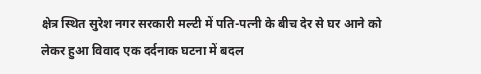क्षेत्र स्थित सुरेश नगर सरकारी मल्टी में पति-पत्नी के बीच देर से घर आने को लेकर हुआ विवाद एक दर्दनाक घटना में बदल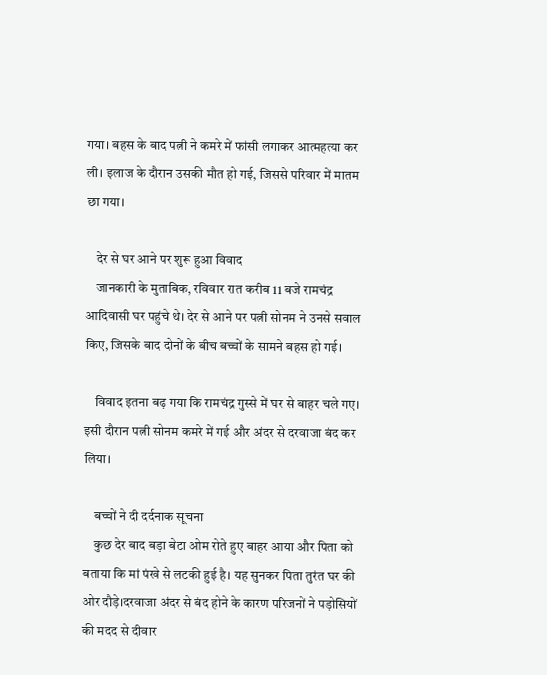गया। बहस के बाद पत्नी ने कमरे में फांसी लगाकर आत्महत्या कर ली। इलाज के दौरान उसकी मौत हो गई, जिससे परिवार में मातम छा गया।

    देर से घर आने पर शुरू हुआ विवाद
    जानकारी के मुताबिक, रविवार रात करीब 11 बजे रामचंद्र आदिवासी घर पहुंचे थे। देर से आने पर पत्नी सोनम ने उनसे सवाल किए, जिसके बाद दोनों के बीच बच्चों के सामने बहस हो गई।

    विवाद इतना बढ़ गया कि रामचंद्र गुस्से में घर से बाहर चले गए। इसी दौरान पत्नी सोनम कमरे में गई और अंदर से दरवाजा बंद कर लिया।

    बच्चों ने दी दर्दनाक सूचना
    कुछ देर बाद बड़ा बेटा ओम रोते हुए बाहर आया और पिता को बताया कि मां पंखे से लटकी हुई है। यह सुनकर पिता तुरंत घर की ओर दौड़े।दरवाजा अंदर से बंद होने के कारण परिजनों ने पड़ोसियों की मदद से दीवार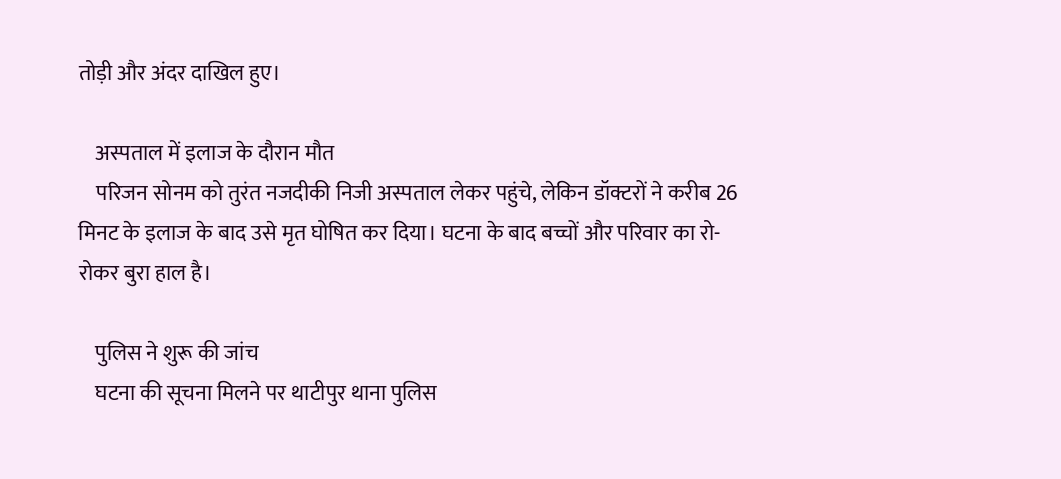तोड़ी और अंदर दाखिल हुए।

    अस्पताल में इलाज के दौरान मौत
    परिजन सोनम को तुरंत नजदीकी निजी अस्पताल लेकर पहुंचे, लेकिन डॉक्टरों ने करीब 26 मिनट के इलाज के बाद उसे मृत घोषित कर दिया। घटना के बाद बच्चों और परिवार का रो-रोकर बुरा हाल है।

    पुलिस ने शुरू की जांच
    घटना की सूचना मिलने पर थाटीपुर थाना पुलिस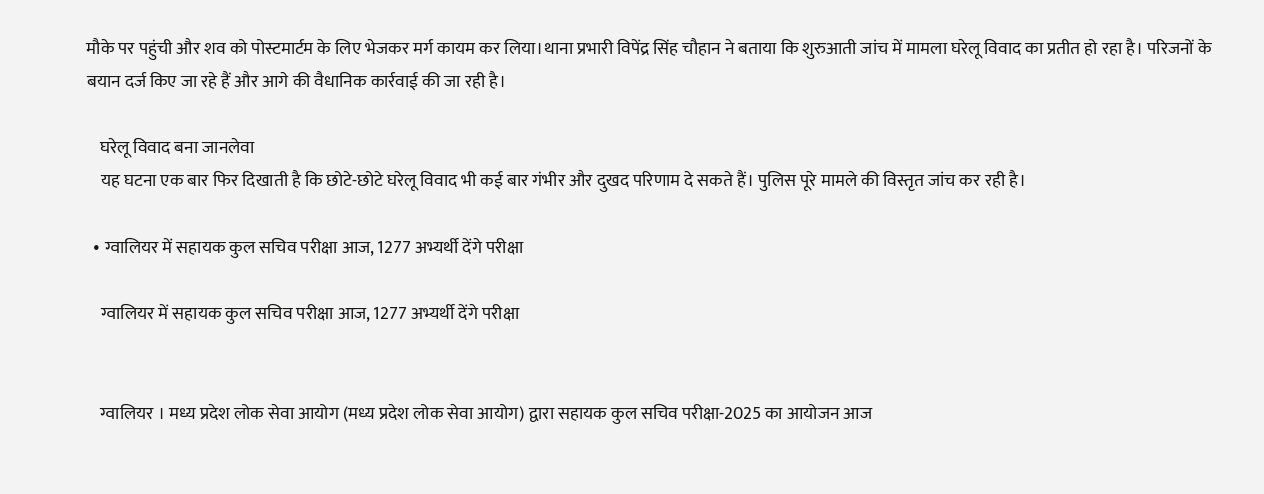मौके पर पहुंची और शव को पोस्टमार्टम के लिए भेजकर मर्ग कायम कर लिया।थाना प्रभारी विपेंद्र सिंह चौहान ने बताया कि शुरुआती जांच में मामला घरेलू विवाद का प्रतीत हो रहा है। परिजनों के बयान दर्ज किए जा रहे हैं और आगे की वैधानिक कार्रवाई की जा रही है।

    घरेलू विवाद बना जानलेवा
    यह घटना एक बार फिर दिखाती है कि छोटे-छोटे घरेलू विवाद भी कई बार गंभीर और दुखद परिणाम दे सकते हैं। पुलिस पूरे मामले की विस्तृत जांच कर रही है।

  • ग्वालियर में सहायक कुल सचिव परीक्षा आज, 1277 अभ्यर्थी देंगे परीक्षा

    ग्वालियर में सहायक कुल सचिव परीक्षा आज, 1277 अभ्यर्थी देंगे परीक्षा


    ग्वालियर । मध्य प्रदेश लोक सेवा आयोग (मध्य प्रदेश लोक सेवा आयोग) द्वारा सहायक कुल सचिव परीक्षा-2025 का आयोजन आज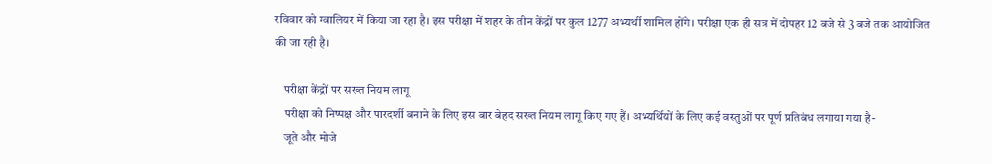रविवार को ग्वालियर में किया जा रहा है। इस परीक्षा में शहर के तीन केंद्रों पर कुल 1277 अभ्यर्थी शामिल होंगे। परीक्षा एक ही सत्र में दोपहर 12 बजे से 3 बजे तक आयोजित की जा रही है।

    परीक्षा केंद्रों पर सख्त नियम लागू
    परीक्षा को निष्पक्ष और पारदर्शी बनाने के लिए इस बार बेहद सख्त नियम लागू किए गए हैं। अभ्यर्थियों के लिए कई वस्तुओं पर पूर्ण प्रतिबंध लगाया गया है-
    जूते और मोजे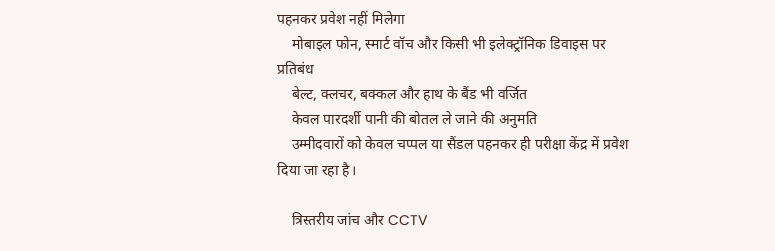पहनकर प्रवेश नहीं मिलेगा
    मोबाइल फोन, स्मार्ट वॉच और किसी भी इलेक्ट्रॉनिक डिवाइस पर प्रतिबंध
    बेल्ट, क्लचर, बक्कल और हाथ के बैंड भी वर्जित
    केवल पारदर्शी पानी की बोतल ले जाने की अनुमति
    उम्मीदवारों को केवल चप्पल या सैंडल पहनकर ही परीक्षा केंद्र में प्रवेश दिया जा रहा है।

    त्रिस्तरीय जांच और CCTV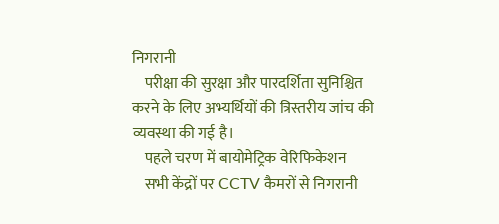निगरानी
    परीक्षा की सुरक्षा और पारदर्शिता सुनिश्चित करने के लिए अभ्यर्थियों की त्रिस्तरीय जांच की व्यवस्था की गई है।
    पहले चरण में बायोमेट्रिक वेरिफिकेशन
    सभी केंद्रों पर CCTV कैमरों से निगरानी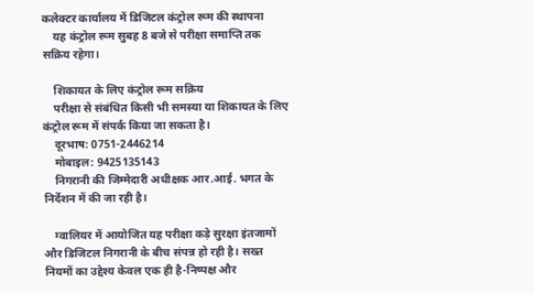कलेक्टर कार्यालय में डिजिटल कंट्रोल रूम की स्थापना
    यह कंट्रोल रूम सुबह 8 बजे से परीक्षा समाप्ति तक सक्रिय रहेगा।

    शिकायत के लिए कंट्रोल रूम सक्रिय
    परीक्षा से संबंधित किसी भी समस्या या शिकायत के लिए कंट्रोल रूम में संपर्क किया जा सकता है।
    दूरभाष: 0751-2446214
    मोबाइल: 9425135143
    निगरानी की जिम्मेदारी अधीक्षक आर.आई. भगत के निर्देशन में की जा रही है।

    ग्वालियर में आयोजित यह परीक्षा कड़े सुरक्षा इंतजामों और डिजिटल निगरानी के बीच संपन्न हो रही है। सख्त नियमों का उद्देश्य केवल एक ही है-निष्पक्ष और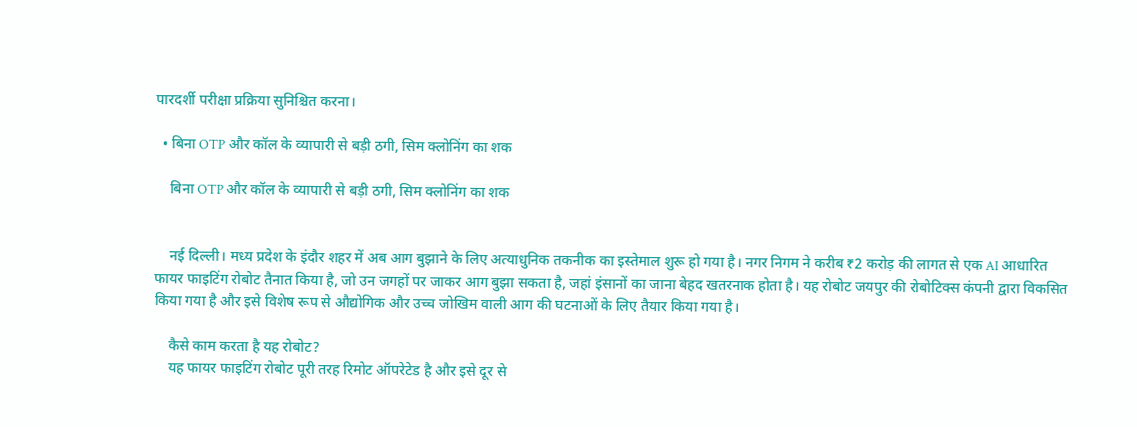पारदर्शी परीक्षा प्रक्रिया सुनिश्चित करना।

  • बिना OTP और कॉल के व्यापारी से बड़ी ठगी, सिम क्लोनिंग का शक

    बिना OTP और कॉल के व्यापारी से बड़ी ठगी, सिम क्लोनिंग का शक


    नई दिल्ली। मध्य प्रदेश के इंदौर शहर में अब आग बुझाने के लिए अत्याधुनिक तकनीक का इस्तेमाल शुरू हो गया है। नगर निगम ने करीब ₹2 करोड़ की लागत से एक AI आधारित फायर फाइटिंग रोबोट तैनात किया है, जो उन जगहों पर जाकर आग बुझा सकता है, जहां इंसानों का जाना बेहद खतरनाक होता है। यह रोबोट जयपुर की रोबोटिक्स कंपनी द्वारा विकसित किया गया है और इसे विशेष रूप से औद्योगिक और उच्च जोखिम वाली आग की घटनाओं के लिए तैयार किया गया है।

    कैसे काम करता है यह रोबोट?
    यह फायर फाइटिंग रोबोट पूरी तरह रिमोट ऑपरेटेड है और इसे दूर से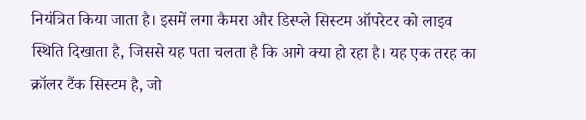नियंत्रित किया जाता है। इसमें लगा कैमरा और डिस्प्ले सिस्टम ऑपरेटर को लाइव स्थिति दिखाता है, जिससे यह पता चलता है कि आगे क्या हो रहा है। यह एक तरह का क्रॉलर टैंक सिस्टम है, जो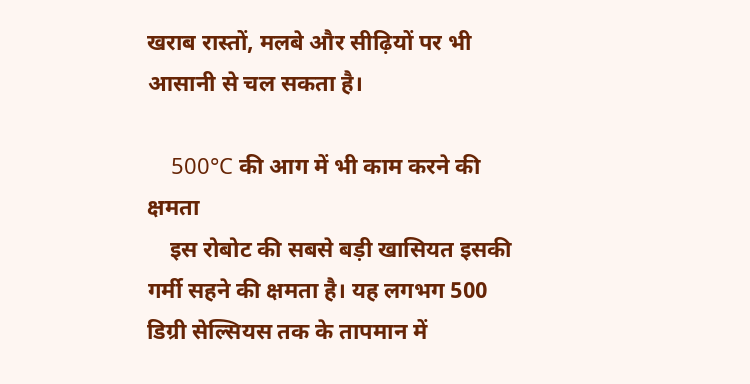खराब रास्तों, मलबे और सीढ़ियों पर भी आसानी से चल सकता है।

    500°C की आग में भी काम करने की क्षमता
    इस रोबोट की सबसे बड़ी खासियत इसकी गर्मी सहने की क्षमता है। यह लगभग 500 डिग्री सेल्सियस तक के तापमान में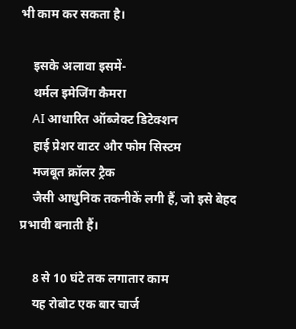भी काम कर सकता है।

    इसके अलावा इसमें-
    थर्मल इमेजिंग कैमरा
    AI आधारित ऑब्जेक्ट डिटेक्शन
    हाई प्रेशर वाटर और फोम सिस्टम
    मजबूत क्रॉलर ट्रैक
    जैसी आधुनिक तकनीकें लगी हैं, जो इसे बेहद प्रभावी बनाती हैं।

    8 से 10 घंटे तक लगातार काम
    यह रोबोट एक बार चार्ज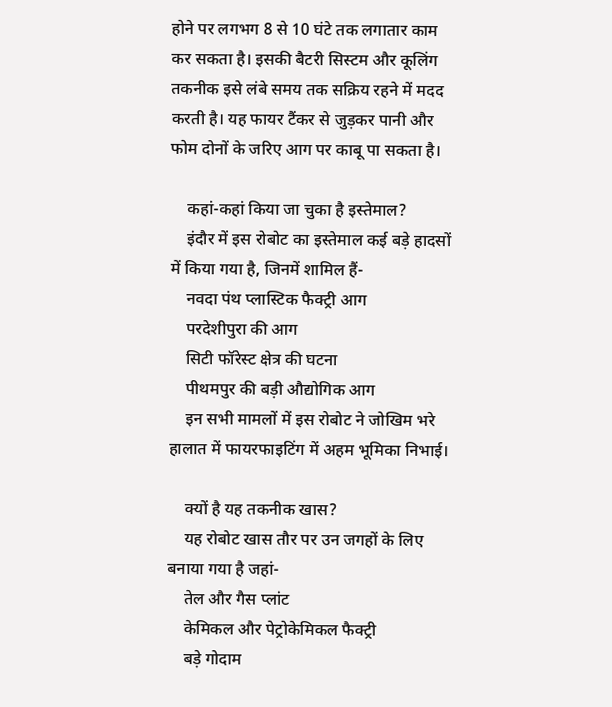होने पर लगभग 8 से 10 घंटे तक लगातार काम कर सकता है। इसकी बैटरी सिस्टम और कूलिंग तकनीक इसे लंबे समय तक सक्रिय रहने में मदद करती है। यह फायर टैंकर से जुड़कर पानी और फोम दोनों के जरिए आग पर काबू पा सकता है।

    कहां-कहां किया जा चुका है इस्तेमाल?
    इंदौर में इस रोबोट का इस्तेमाल कई बड़े हादसों में किया गया है, जिनमें शामिल हैं-
    नवदा पंथ प्लास्टिक फैक्ट्री आग
    परदेशीपुरा की आग
    सिटी फॉरेस्ट क्षेत्र की घटना
    पीथमपुर की बड़ी औद्योगिक आग
    इन सभी मामलों में इस रोबोट ने जोखिम भरे हालात में फायरफाइटिंग में अहम भूमिका निभाई।

    क्यों है यह तकनीक खास?
    यह रोबोट खास तौर पर उन जगहों के लिए बनाया गया है जहां-
    तेल और गैस प्लांट
    केमिकल और पेट्रोकेमिकल फैक्ट्री
    बड़े गोदाम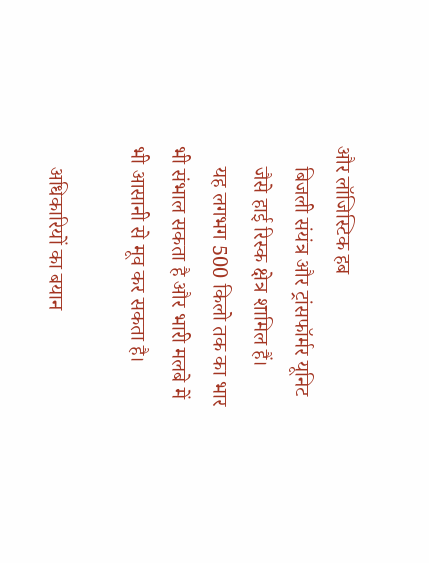और लॉजिस्टिक हब
    बिजली संयंत्र और ट्रांसफॉर्मर यूनिट
    जैसे हाई रिस्क क्षेत्र शामिल हैं।
    यह लगभग 500 किलो तक का भार भी संभाल सकता है और भारी मलबे में भी आसानी से मूव कर सकता है।

    अधिकारियों का बयान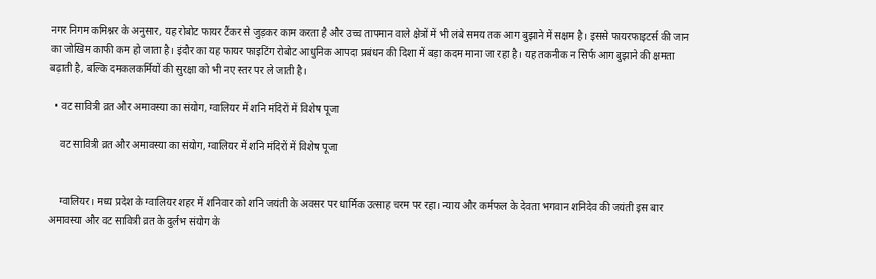नगर निगम कमिश्नर के अनुसार, यह रोबोट फायर टैंकर से जुड़कर काम करता है और उच्च तापमान वाले क्षेत्रों में भी लंबे समय तक आग बुझाने में सक्षम है। इससे फायरफाइटर्स की जान का जोखिम काफी कम हो जाता है। इंदौर का यह फायर फाइटिंग रोबोट आधुनिक आपदा प्रबंधन की दिशा में बड़ा कदम माना जा रहा है। यह तकनीक न सिर्फ आग बुझाने की क्षमता बढ़ाती है, बल्कि दमकलकर्मियों की सुरक्षा को भी नए स्तर पर ले जाती है।

  • वट सावित्री व्रत और अमावस्या का संयोग, ग्वालियर में शनि मंदिरों में विशेष पूजा

    वट सावित्री व्रत और अमावस्या का संयोग, ग्वालियर में शनि मंदिरों में विशेष पूजा


    ग्वालियर। मध्य प्रदेश के ग्वालियर शहर में शनिवार को शनि जयंती के अवसर पर धार्मिक उत्साह चरम पर रहा। न्याय और कर्मफल के देवता भगवान शनिदेव की जयंती इस बार अमावस्या और वट सावित्री व्रत के दुर्लभ संयोग के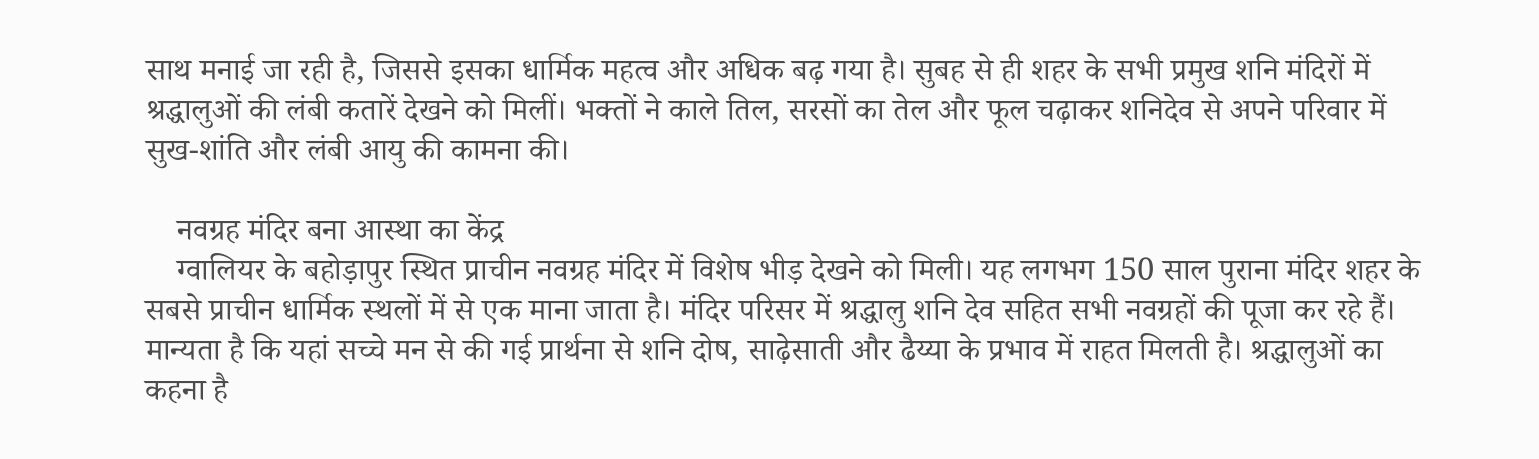साथ मनाई जा रही है, जिससे इसका धार्मिक महत्व और अधिक बढ़ गया है। सुबह से ही शहर के सभी प्रमुख शनि मंदिरों में श्रद्धालुओं की लंबी कतारें देखने को मिलीं। भक्तों ने काले तिल, सरसों का तेल और फूल चढ़ाकर शनिदेव से अपने परिवार में सुख-शांति और लंबी आयु की कामना की।

    नवग्रह मंदिर बना आस्था का केंद्र
    ग्वालियर के बहोड़ापुर स्थित प्राचीन नवग्रह मंदिर में विशेष भीड़ देखने को मिली। यह लगभग 150 साल पुराना मंदिर शहर के सबसे प्राचीन धार्मिक स्थलों में से एक माना जाता है। मंदिर परिसर में श्रद्धालु शनि देव सहित सभी नवग्रहों की पूजा कर रहे हैं। मान्यता है कि यहां सच्चे मन से की गई प्रार्थना से शनि दोष, साढ़ेसाती और ढैय्या के प्रभाव में राहत मिलती है। श्रद्धालुओं का कहना है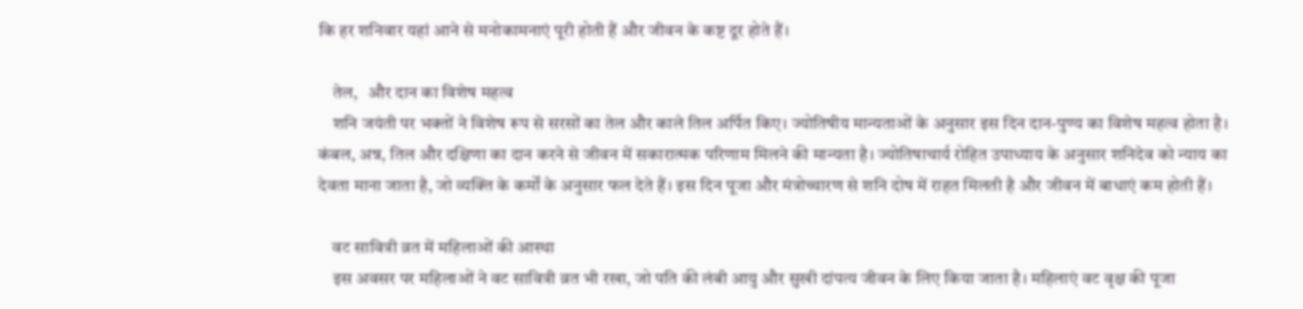कि हर शनिवार यहां आने से मनोकामनाएं पूरी होती हैं और जीवन के कष्ट दूर होते हैं।

    तेल,   और दान का विशेष महत्व
    शनि जयंती पर भक्तों ने विशेष रूप से सरसों का तेल और काले तिल अर्पित किए। ज्योतिषीय मान्यताओं के अनुसार इस दिन दान-पुण्य का विशेष महत्व होता है। कंबल, अन्न, तिल और दक्षिणा का दान करने से जीवन में सकारात्मक परिणाम मिलने की मान्यता है। ज्योतिषाचार्य रोहित उपाध्याय के अनुसार शनिदेव को न्याय का देवता माना जाता है, जो व्यक्ति के कर्मों के अनुसार फल देते हैं। इस दिन पूजा और मंत्रोच्चारण से शनि दोष में राहत मिलती है और जीवन में बाधाएं कम होती हैं।

    वट सावित्री व्रत में महिलाओं की आस्था
    इस अवसर पर महिलाओं ने वट सावित्री व्रत भी रखा, जो पति की लंबी आयु और सुखी दांपत्य जीवन के लिए किया जाता है। महिलाएं वट वृक्ष की पूजा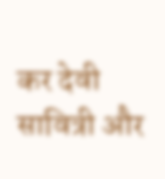कर देवी सावित्री और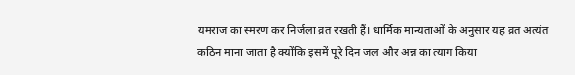यमराज का स्मरण कर निर्जला व्रत रखती हैं। धार्मिक मान्यताओं के अनुसार यह व्रत अत्यंत कठिन माना जाता है क्योंकि इसमें पूरे दिन जल और अन्न का त्याग किया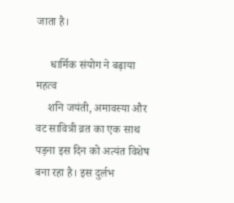जाता है।

     धार्मिक संयोग ने बढ़ाया महत्व
    शनि जयंती, अमावस्या और वट सावित्री व्रत का एक साथ पड़ना इस दिन को अत्यंत विशेष बना रहा है। इस दुर्लभ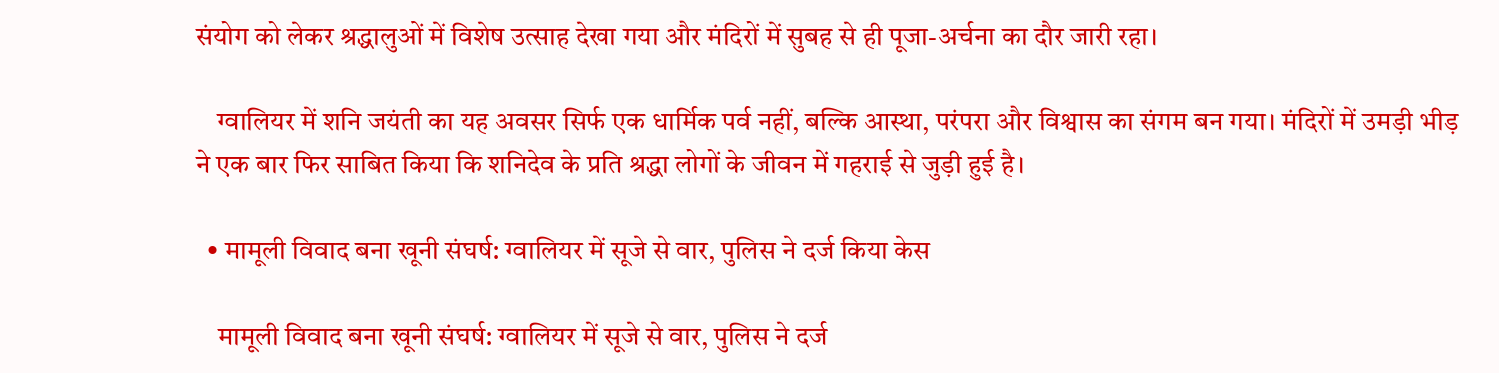संयोग को लेकर श्रद्धालुओं में विशेष उत्साह देखा गया और मंदिरों में सुबह से ही पूजा-अर्चना का दौर जारी रहा।

    ग्वालियर में शनि जयंती का यह अवसर सिर्फ एक धार्मिक पर्व नहीं, बल्कि आस्था, परंपरा और विश्वास का संगम बन गया। मंदिरों में उमड़ी भीड़ ने एक बार फिर साबित किया कि शनिदेव के प्रति श्रद्धा लोगों के जीवन में गहराई से जुड़ी हुई है।

  • मामूली विवाद बना खूनी संघर्ष: ग्वालियर में सूजे से वार, पुलिस ने दर्ज किया केस

    मामूली विवाद बना खूनी संघर्ष: ग्वालियर में सूजे से वार, पुलिस ने दर्ज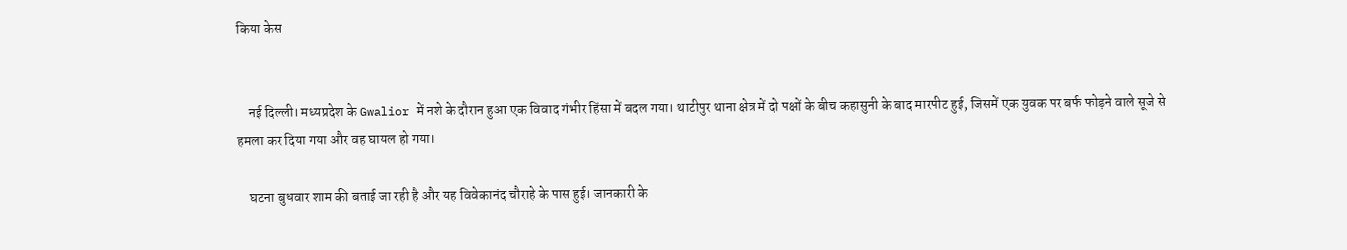किया केस


    नई दिल्ली। मध्यप्रदेश के Gwalior में नशे के दौरान हुआ एक विवाद गंभीर हिंसा में बदल गया। थाटीपुर थाना क्षेत्र में दो पक्षों के बीच कहासुनी के बाद मारपीट हुई, जिसमें एक युवक पर बर्फ फोड़ने वाले सूजे से हमला कर दिया गया और वह घायल हो गया।

    घटना बुधवार शाम की बताई जा रही है और यह विवेकानंद चौराहे के पास हुई। जानकारी के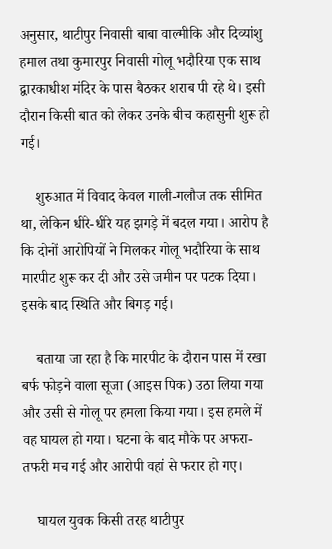अनुसार, थाटीपुर निवासी बाबा वाल्मीकि और दिव्यांशु हमाल तथा कुमारपुर निवासी गोलू भदौरिया एक साथ द्वारकाधीश मंदिर के पास बैठकर शराब पी रहे थे। इसी दौरान किसी बात को लेकर उनके बीच कहासुनी शुरू हो गई।

    शुरुआत में विवाद केवल गाली-गलौज तक सीमित था, लेकिन धीरे-धीरे यह झगड़े में बदल गया। आरोप है कि दोनों आरोपियों ने मिलकर गोलू भदौरिया के साथ मारपीट शुरू कर दी और उसे जमीन पर पटक दिया। इसके बाद स्थिति और बिगड़ गई।

    बताया जा रहा है कि मारपीट के दौरान पास में रखा बर्फ फोड़ने वाला सूजा (आइस पिक) उठा लिया गया और उसी से गोलू पर हमला किया गया। इस हमले में वह घायल हो गया। घटना के बाद मौके पर अफरा-तफरी मच गई और आरोपी वहां से फरार हो गए।

    घायल युवक किसी तरह थाटीपुर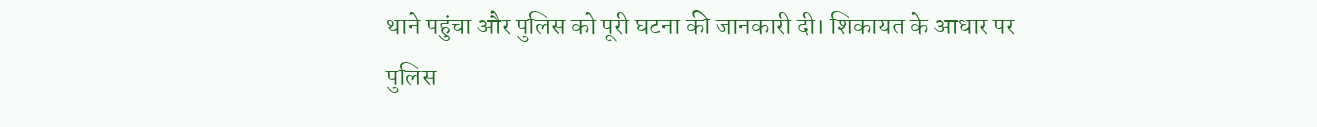थाने पहुंचा और पुलिस को पूरी घटना की जानकारी दी। शिकायत के आधार पर पुलिस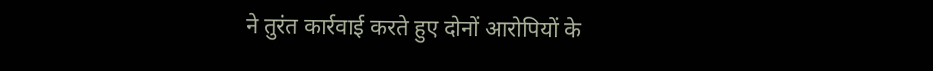ने तुरंत कार्रवाई करते हुए दोनों आरोपियों के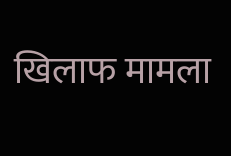खिलाफ मामला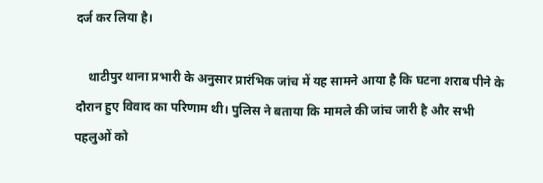दर्ज कर लिया है।

    थाटीपुर थाना प्रभारी के अनुसार प्रारंभिक जांच में यह सामने आया है कि घटना शराब पीने के दौरान हुए विवाद का परिणाम थी। पुलिस ने बताया कि मामले की जांच जारी है और सभी पहलुओं को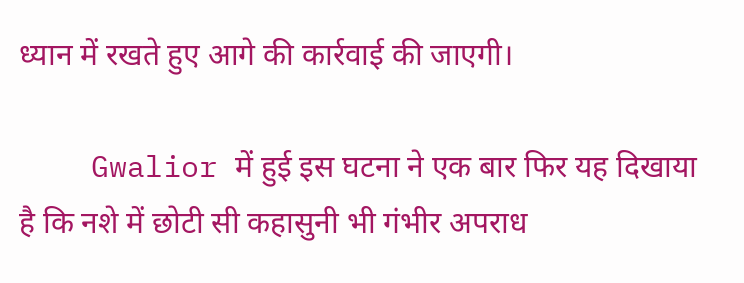ध्यान में रखते हुए आगे की कार्रवाई की जाएगी।

    Gwalior में हुई इस घटना ने एक बार फिर यह दिखाया है कि नशे में छोटी सी कहासुनी भी गंभीर अपराध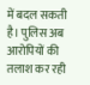में बदल सकती है। पुलिस अब आरोपियों की तलाश कर रही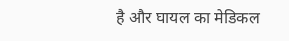है और घायल का मेडिकल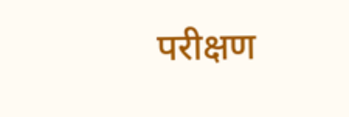परीक्षण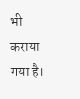भी कराया गया है।